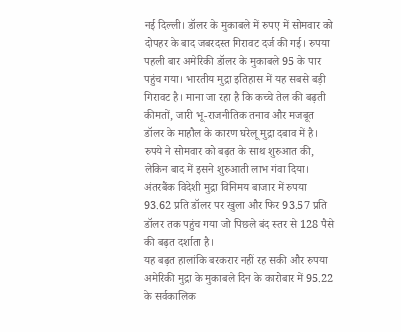नई दिल्ली। डॉलर के मुकाबले में रुपए में सोमवार को दोपहर के बाद जबरदस्त गिरावट दर्ज की गई। रुपया पहली बार अमेरिकी डॉलर के मुकाबले 95 के पार पहुंच गया। भारतीय मुद्रा इतिहास में यह सबसे बड़ी गिरावट है। माना जा रहा है कि कच्चे तेल की बढ़ती कीमतों, जारी भू-राजनीतिक तनाव और मजबूत डॉलर के माहौल के कारण घरेलू मुद्रा दबाव में है।
रुपये ने सोमवार को बढ़त के साथ शुरुआत की, लेकिन बाद में इसने शुरुआती लाभ गंवा दिया। अंतरबैंक विदेशी मुद्रा विनिमय बाजार में रुपया 93.62 प्रति डॉलर पर खुला और फिर 93.57 प्रति डॉलर तक पहुंच गया जो पिछले बंद स्तर से 128 पैसे की बढ़त दर्शाता है।
यह बढ़त हालांकि बरकरार नहीं रह सकी और रुपया अमेरिकी मुद्रा के मुकाबले दिन के कारोबार में 95.22 के सर्वकालिक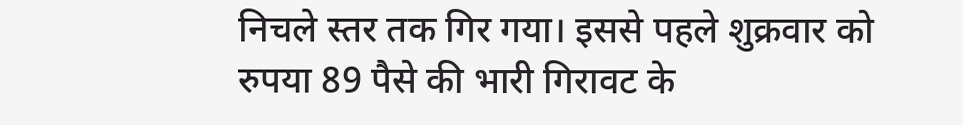निचले स्तर तक गिर गया। इससे पहले शुक्रवार को रुपया 89 पैसे की भारी गिरावट के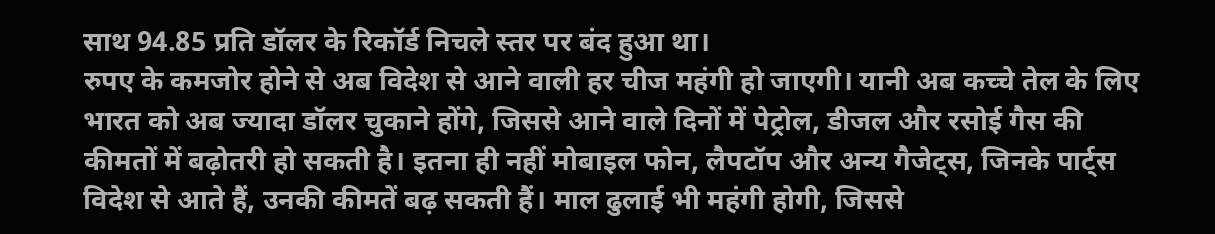साथ 94.85 प्रति डॉलर के रिकॉर्ड निचले स्तर पर बंद हुआ था।
रुपए के कमजोर होने से अब विदेश से आने वाली हर चीज महंगी हो जाएगी। यानी अब कच्चे तेल के लिए भारत को अब ज्यादा डॉलर चुकाने होंगे, जिससे आने वाले दिनों में पेट्रोल, डीजल और रसोई गैस की कीमतों में बढ़ोतरी हो सकती है। इतना ही नहीं मोबाइल फोन, लैपटॉप और अन्य गैजेट्स, जिनके पार्ट्स विदेश से आते हैं, उनकी कीमतें बढ़ सकती हैं। माल ढुलाई भी महंगी होगी, जिससे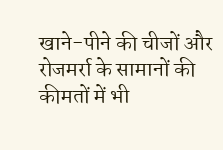खाने-पीने की चीजों और रोजमर्रा के सामानों की कीमतों में भी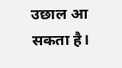उछाल आ सकता है।